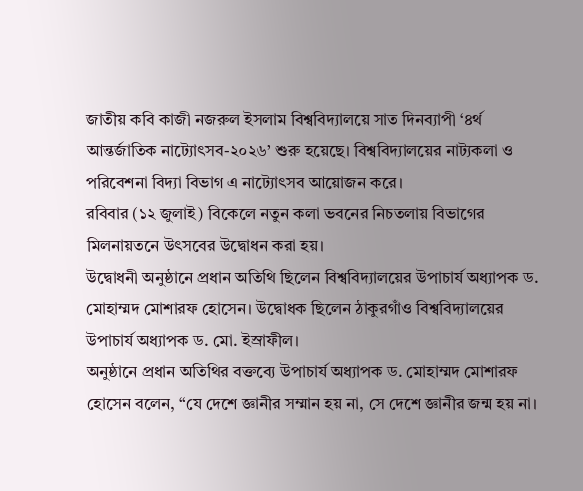জাতীয় কবি কাজী নজরুল ইসলাম বিশ্ববিদ্যালয়ে সাত দিনব্যাপী ‘৪র্থ আন্তর্জাতিক নাট্যোৎসব-২০২৬’ শুরু হয়েছে। বিশ্ববিদ্যালয়ের নাট্যকলা ও পরিবেশনা বিদ্যা বিভাগ এ নাট্যোৎসব আয়োজন করে।
রবিবার (১২ জুলাই) বিকেলে নতুন কলা ভবনের নিচতলায় বিভাগের মিলনায়তনে উৎসবের উদ্বোধন করা হয়।
উদ্বোধনী অনুষ্ঠানে প্রধান অতিথি ছিলেন বিশ্ববিদ্যালয়ের উপাচার্য অধ্যাপক ড. মোহাম্মদ মোশারফ হোসেন। উদ্বোধক ছিলেন ঠাকুরগাঁও বিশ্ববিদ্যালয়ের উপাচার্য অধ্যাপক ড. মো. ইস্রাফীল।
অনুষ্ঠানে প্রধান অতিথির বক্তব্যে উপাচার্য অধ্যাপক ড. মোহাম্মদ মোশারফ হোসেন বলেন, “যে দেশে জ্ঞানীর সম্মান হয় না, সে দেশে জ্ঞানীর জন্ম হয় না।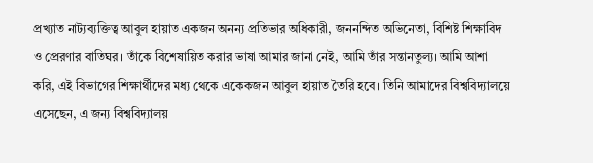প্রখ্যাত নাট্যব্যক্তিত্ব আবুল হায়াত একজন অনন্য প্রতিভার অধিকারী, জননন্দিত অভিনেতা, বিশিষ্ট শিক্ষাবিদ ও প্রেরণার বাতিঘর। তাঁকে বিশেষায়িত করার ভাষা আমার জানা নেই, আমি তাঁর সন্তানতুল্য। আমি আশা করি, এই বিভাগের শিক্ষার্থীদের মধ্য থেকে একেকজন আবুল হায়াত তৈরি হবে। তিনি আমাদের বিশ্ববিদ্যালয়ে এসেছেন, এ জন্য বিশ্ববিদ্যালয়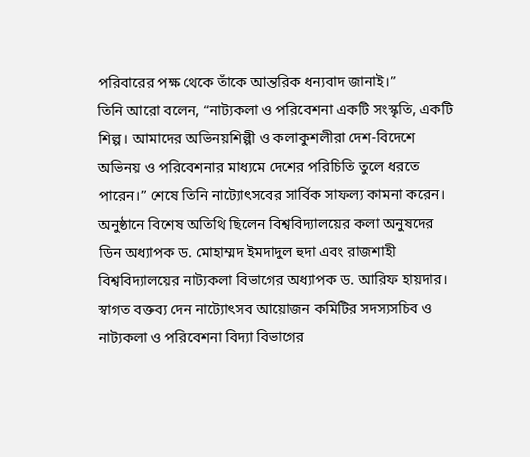পরিবারের পক্ষ থেকে তাঁকে আন্তরিক ধন্যবাদ জানাই।”
তিনি আরো বলেন, “নাট্যকলা ও পরিবেশনা একটি সংস্কৃতি, একটি শিল্প। আমাদের অভিনয়শিল্পী ও কলাকুশলীরা দেশ-বিদেশে অভিনয় ও পরিবেশনার মাধ্যমে দেশের পরিচিতি তুলে ধরতে পারেন।” শেষে তিনি নাট্যোৎসবের সার্বিক সাফল্য কামনা করেন।
অনুষ্ঠানে বিশেষ অতিথি ছিলেন বিশ্ববিদ্যালয়ের কলা অনুষদের ডিন অধ্যাপক ড. মোহাম্মদ ইমদাদুল হুদা এবং রাজশাহী বিশ্ববিদ্যালয়ের নাট্যকলা বিভাগের অধ্যাপক ড. আরিফ হায়দার। স্বাগত বক্তব্য দেন নাট্যোৎসব আয়োজন কমিটির সদস্যসচিব ও নাট্যকলা ও পরিবেশনা বিদ্যা বিভাগের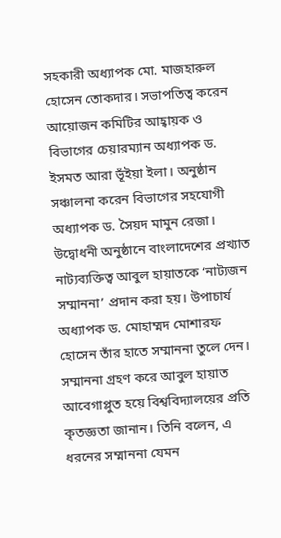সহকারী অধ্যাপক মো. মাজহারুল হোসেন তোকদার। সভাপতিত্ব করেন আয়োজন কমিটির আহ্বায়ক ও বিভাগের চেয়ারম্যান অধ্যাপক ড. ইসমত আরা ভূঁইয়া ইলা। অনুষ্ঠান সঞ্চালনা করেন বিভাগের সহযোগী অধ্যাপক ড. সৈয়দ মামুন রেজা।
উদ্বোধনী অনুষ্ঠানে বাংলাদেশের প্রখ্যাত নাট্যব্যক্তিত্ব আবুল হায়াতকে ‘নাট্যজন সম্মাননা’ প্রদান করা হয়। উপাচার্য অধ্যাপক ড. মোহাম্মদ মোশারফ হোসেন তাঁর হাতে সম্মাননা তুলে দেন।
সম্মাননা গ্রহণ করে আবুল হায়াত আবেগাপ্লুত হয়ে বিশ্ববিদ্যালয়ের প্রতি কৃতজ্ঞতা জানান। তিনি বলেন, এ ধরনের সম্মাননা যেমন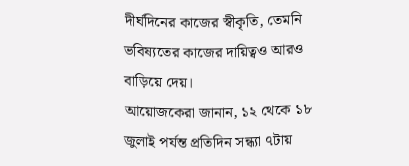দীর্ঘদিনের কাজের স্বীকৃতি, তেমনি ভবিষ্যতের কাজের দায়িত্বও আরও বাড়িয়ে দেয়।
আয়োজকেরা জানান, ১২ থেকে ১৮ জুলাই পর্যন্ত প্রতিদিন সন্ধ্যা ৭টায়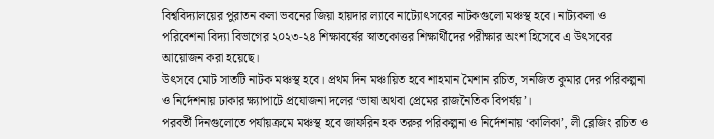বিশ্ববিদ্যালয়ের পুরাতন কলা ভবনের জিয়া হায়দার ল্যাবে নাট্যোৎসবের নাটকগুলো মঞ্চস্থ হবে। নাট্যকলা ও পরিবেশনা বিদ্যা বিভাগের ২০২৩-২৪ শিক্ষাবর্ষের স্নাতকোত্তর শিক্ষার্থীদের পরীক্ষার অংশ হিসেবে এ উৎসবের আয়োজন করা হয়েছে।
উৎসবে মোট সাতটি নাটক মঞ্চস্থ হবে। প্রথম দিন মঞ্চায়িত হবে শাহমান মৈশান রচিত, সনজিত কুমার দের পরিকল্পনা ও নির্দেশনায় ঢাকার ক্ষ্যাপাটে প্রযোজনা দলের ‘ভাষা অথবা প্রেমের রাজনৈতিক বিপর্যয়’।
পরবর্তী দিনগুলোতে পর্যায়ক্রমে মঞ্চস্থ হবে জাফরিন হক তরুর পরিকল্পনা ও নির্দেশনায় ‘কালিকা’, লী ব্লেজিং রচিত ও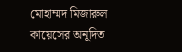মোহাম্মদ মিজারুল কায়েসের অনূদিত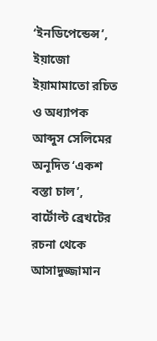‘ইনডিপেন্ডেন্স’, ইয়াজো ইয়ামামাতো রচিত ও অধ্যাপক আব্দুস সেলিমের অনূদিত ‘একশ বস্তা চাল’, বার্টোল্ট ব্রেখটের রচনা থেকে আসাদুজ্জামান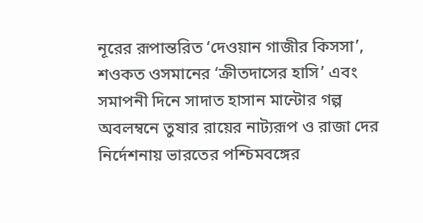নূরের রূপান্তরিত ‘দেওয়ান গাজীর কিসসা’, শওকত ওসমানের ‘ক্রীতদাসের হাসি’ এবং সমাপনী দিনে সাদাত হাসান মান্টোর গল্প অবলম্বনে তুষার রায়ের নাট্যরূপ ও রাজা দের নির্দেশনায় ভারতের পশ্চিমবঙ্গের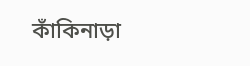কাঁকিনাড়া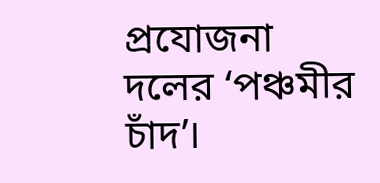প্রযোজনা দলের ‘পঞ্চমীর চাঁদ’।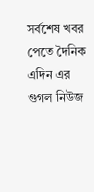সর্বশেষ খবর পেতে দৈনিক এদিন এর গুগল নিউজ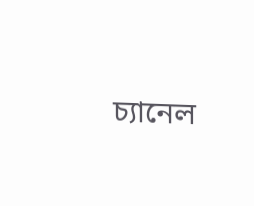চ্যানেল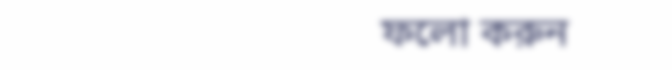ফলো করুন